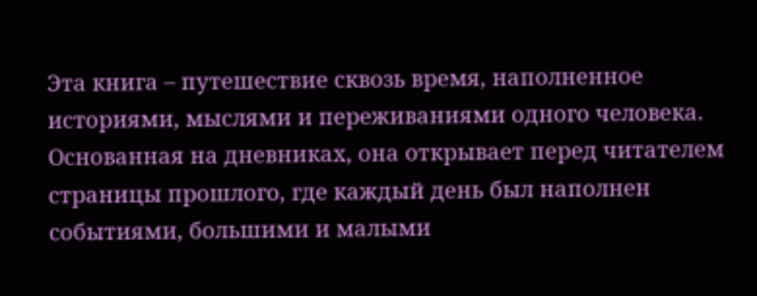Эта книга – путешествие сквозь время, наполненное историями, мыслями и переживаниями одного человека. Основанная на дневниках, она открывает перед читателем страницы прошлого, где каждый день был наполнен событиями, большими и малыми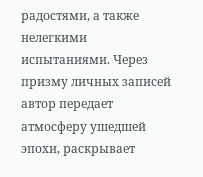радостями, а также нелегкими испытаниями. Через призму личных записей автор передает атмосферу ушедшей эпохи, раскрывает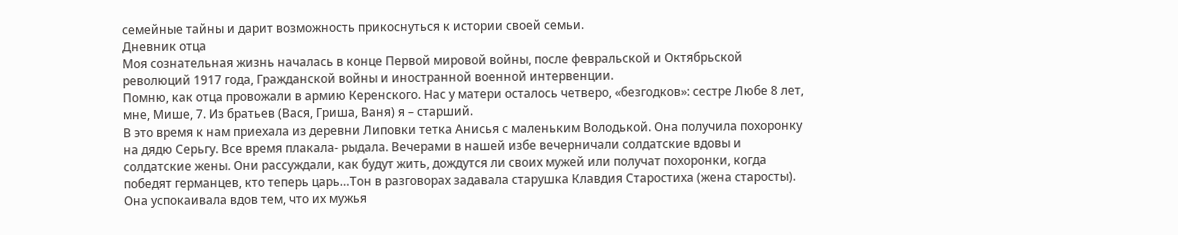семейные тайны и дарит возможность прикоснуться к истории своей семьи.
Дневник отца
Моя сознательная жизнь началась в конце Первой мировой войны, после февральской и Октябрьской революций 1917 года, Гражданской войны и иностранной военной интервенции.
Помню, как отца провожали в армию Керенского. Нас у матери осталось четверо, «безгодков»: сестре Любе 8 лет, мне, Мише, 7. Из братьев (Вася, Гриша, Ваня) я – старший.
В это время к нам приехала из деревни Липовки тетка Анисья с маленьким Володькой. Она получила похоронку на дядю Серьгу. Все время плакала- рыдала. Вечерами в нашей избе вечерничали солдатские вдовы и солдатские жены. Они рассуждали, как будут жить, дождутся ли своих мужей или получат похоронки, когда победят германцев, кто теперь царь…Тон в разговорах задавала старушка Клавдия Старостиха (жена старосты). Она успокаивала вдов тем, что их мужья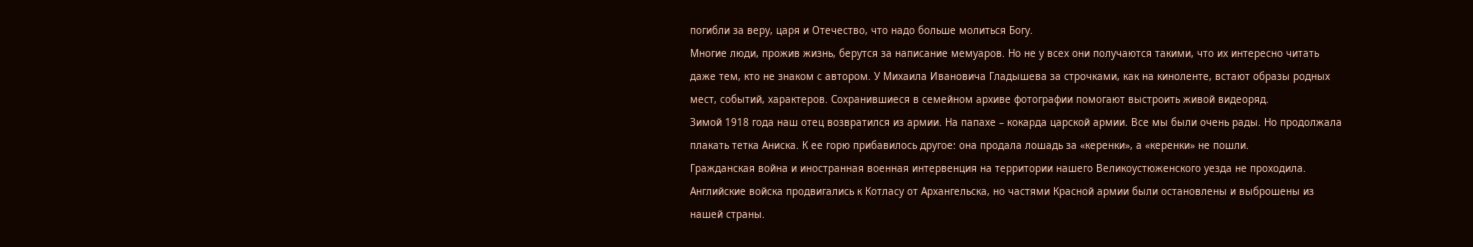погибли за веру, царя и Отечество, что надо больше молиться Богу.
Многие люди, прожив жизнь, берутся за написание мемуаров. Но не у всех они получаются такими, что их интересно читать даже тем, кто не знаком с автором. У Михаила Ивановича Гладышева за строчками, как на киноленте, встают образы родных мест, событий, характеров. Сохранившиеся в семейном архиве фотографии помогают выстроить живой видеоряд.
Зимой 1918 года наш отец возвратился из армии. На папахе – кокарда царской армии. Все мы были очень рады. Но продолжала плакать тетка Аниска. К ее горю прибавилось другое: она продала лошадь за «керенки», а «керенки» не пошли.
Гражданская война и иностранная военная интервенция на территории нашего Великоустюженского уезда не проходила. Английские войска продвигались к Котласу от Архангельска, но частями Красной армии были остановлены и выброшены из нашей страны.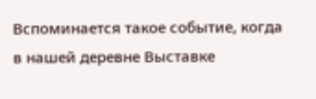Вспоминается такое событие, когда в нашей деревне Выставке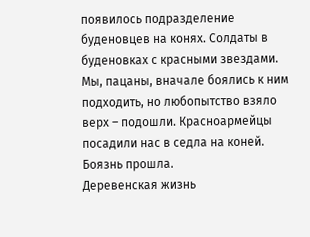появилось подразделение буденовцев на конях. Солдаты в буденовках с красными звездами. Мы, пацаны, вначале боялись к ним подходить, но любопытство взяло верх – подошли. Красноармейцы посадили нас в седла на коней. Боязнь прошла.
Деревенская жизнь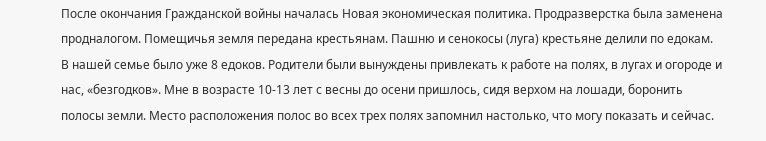После окончания Гражданской войны началась Новая экономическая политика. Продразверстка была заменена продналогом. Помещичья земля передана крестьянам. Пашню и сенокосы (луга) крестьяне делили по едокам. В нашей семье было уже 8 едоков. Родители были вынуждены привлекать к работе на полях, в лугах и огороде и нас, «безгодков». Мне в возрасте 10-13 лет с весны до осени пришлось, сидя верхом на лошади, боронить полосы земли. Место расположения полос во всех трех полях запомнил настолько, что могу показать и сейчас.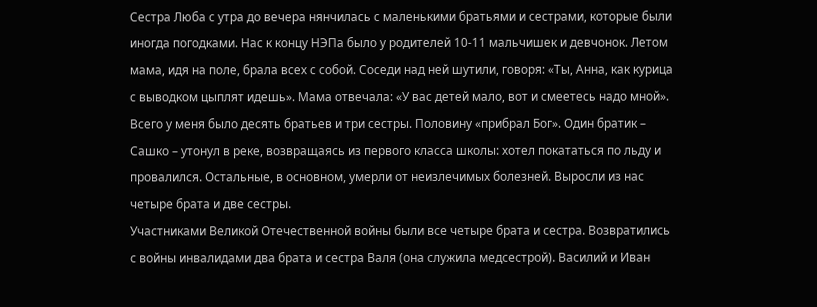Сестра Люба с утра до вечера нянчилась с маленькими братьями и сестрами, которые были иногда погодками. Нас к концу НЭПа было у родителей 10-11 мальчишек и девчонок. Летом мама, идя на поле, брала всех с собой. Соседи над ней шутили, говоря: «Ты, Анна, как курица с выводком цыплят идешь». Мама отвечала: «У вас детей мало, вот и смеетесь надо мной». Всего у меня было десять братьев и три сестры. Половину «прибрал Бог». Один братик – Сашко – утонул в реке, возвращаясь из первого класса школы: хотел покататься по льду и провалился. Остальные, в основном, умерли от неизлечимых болезней. Выросли из нас четыре брата и две сестры.
Участниками Великой Отечественной войны были все четыре брата и сестра. Возвратились с войны инвалидами два брата и сестра Валя (она служила медсестрой). Василий и Иван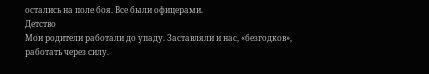остались на поле боя. Все были офицерами.
Детство
Мои родители работали до упаду. Заставляли и нас, «безгодков», работать через силу.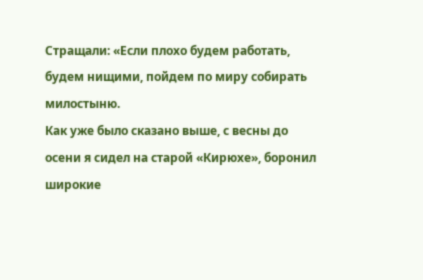Стращали: «Если плохо будем работать, будем нищими, пойдем по миру собирать милостыню.
Как уже было сказано выше, с весны до осени я сидел на старой «Кирюхе», боронил широкие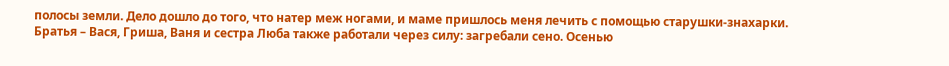полосы земли. Дело дошло до того, что натер меж ногами, и маме пришлось меня лечить с помощью старушки-знахарки.
Братья – Вася, Гриша, Ваня и сестра Люба также работали через силу: загребали сено. Осенью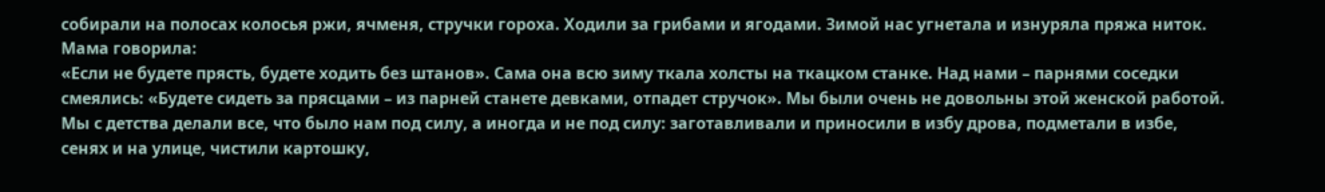собирали на полосах колосья ржи, ячменя, стручки гороха. Ходили за грибами и ягодами. Зимой нас угнетала и изнуряла пряжа ниток. Мама говорила:
«Если не будете прясть, будете ходить без штанов». Сама она всю зиму ткала холсты на ткацком станке. Над нами – парнями соседки смеялись: «Будете сидеть за прясцами – из парней станете девками, отпадет стручок». Мы были очень не довольны этой женской работой.
Мы с детства делали все, что было нам под силу, а иногда и не под силу: заготавливали и приносили в избу дрова, подметали в избе, сенях и на улице, чистили картошку,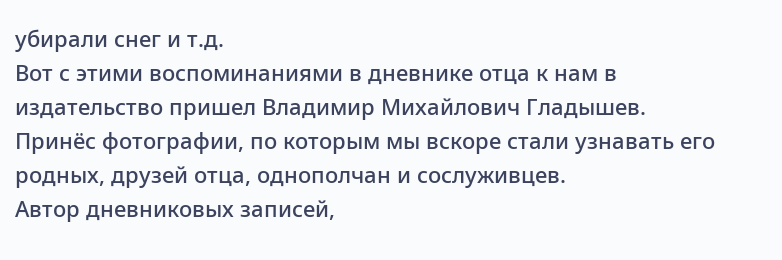убирали снег и т.д.
Вот с этими воспоминаниями в дневнике отца к нам в издательство пришел Владимир Михайлович Гладышев. Принёс фотографии, по которым мы вскоре стали узнавать его родных, друзей отца, однополчан и сослуживцев.
Автор дневниковых записей,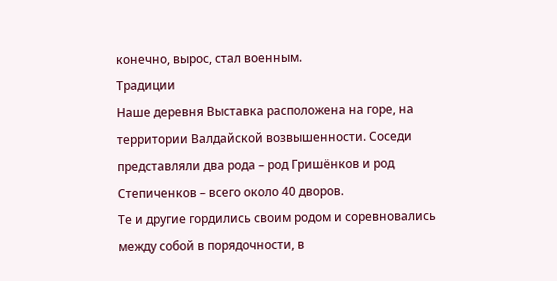конечно, вырос, стал военным.
Традиции
Наше деревня Выставка расположена на горе, на территории Валдайской возвышенности. Соседи представляли два рода – род Гришёнков и род Степиченков – всего около 40 дворов.
Те и другие гордились своим родом и соревновались между собой в порядочности, в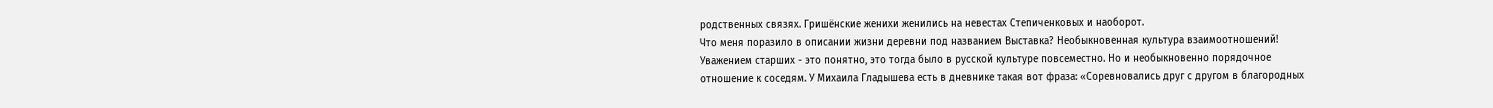родственных связях. Гришёнские женихи женились на невестах Степиченковых и наоборот.
Что меня поразило в описании жизни деревни под названием Выставка? Необыкновенная культура взаимоотношений! Уважением старших - это понятно, это тогда было в русской культуре повсеместно. Но и необыкновенно порядочное отношение к соседям. У Михаила Гладышева есть в дневнике такая вот фраза: «Соревновались друг с другом в благородных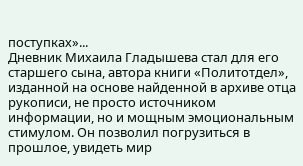поступках»...
Дневник Михаила Гладышева стал для его старшего сына, автора книги «Политотдел», изданной на основе найденной в архиве отца рукописи, не просто источником информации, но и мощным эмоциональным стимулом. Он позволил погрузиться в прошлое, увидеть мир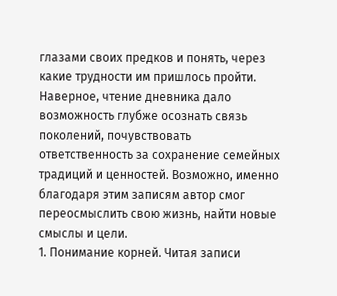глазами своих предков и понять, через какие трудности им пришлось пройти.
Наверное, чтение дневника дало возможность глубже осознать связь поколений, почувствовать ответственность за сохранение семейных традиций и ценностей. Возможно, именно благодаря этим записям автор смог переосмыслить свою жизнь, найти новые смыслы и цели.
1. Понимание корней. Читая записи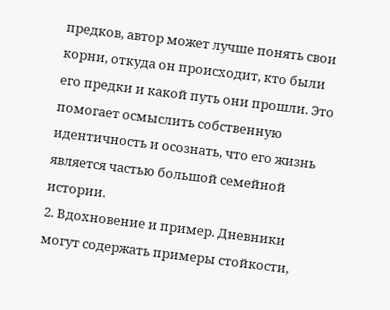предков, автор может лучше понять свои корни, откуда он происходит, кто были его предки и какой путь они прошли. Это помогает осмыслить собственную идентичность и осознать, что его жизнь является частью большой семейной истории.
2. Вдохновение и пример. Дневники могут содержать примеры стойкости,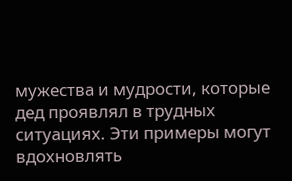мужества и мудрости, которые дед проявлял в трудных ситуациях. Эти примеры могут вдохновлять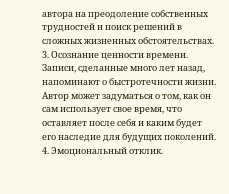автора на преодоление собственных трудностей и поиск решений в сложных жизненных обстоятельствах.
3. Осознание ценности времени. Записи, сделанные много лет назад, напоминают о быстротечности жизни. Автор может задуматься о том, как он сам использует свое время, что оставляет после себя и каким будет его наследие для будущих поколений.
4. Эмоциональный отклик.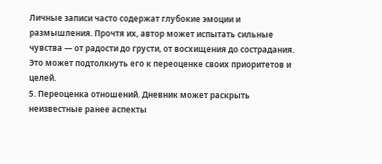Личные записи часто содержат глубокие эмоции и размышления. Прочтя их, автор может испытать сильные чувства — от радости до грусти, от восхищения до сострадания. Это может подтолкнуть его к переоценке своих приоритетов и целей.
5. Переоценка отношений. Дневник может раскрыть неизвестные ранее аспекты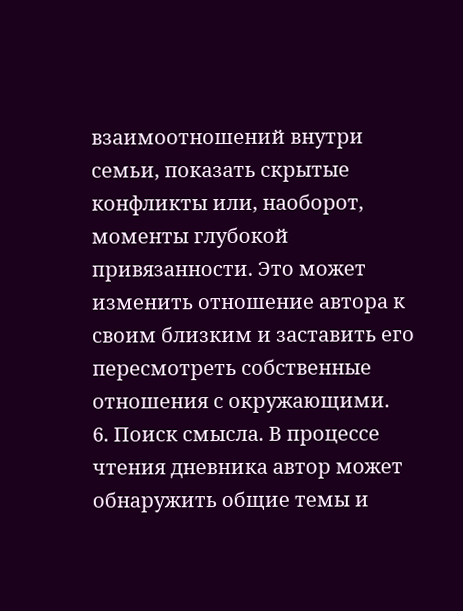взаимоотношений внутри семьи, показать скрытые конфликты или, наоборот, моменты глубокой привязанности. Это может изменить отношение автора к своим близким и заставить его пересмотреть собственные отношения с окружающими.
6. Поиск смысла. В процессе чтения дневника автор может обнаружить общие темы и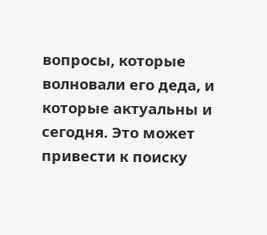вопросы, которые волновали его деда, и которые актуальны и сегодня. Это может привести к поиску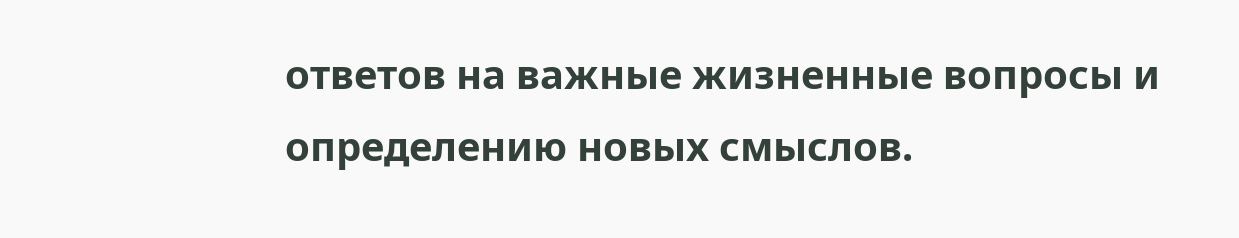ответов на важные жизненные вопросы и определению новых смыслов.